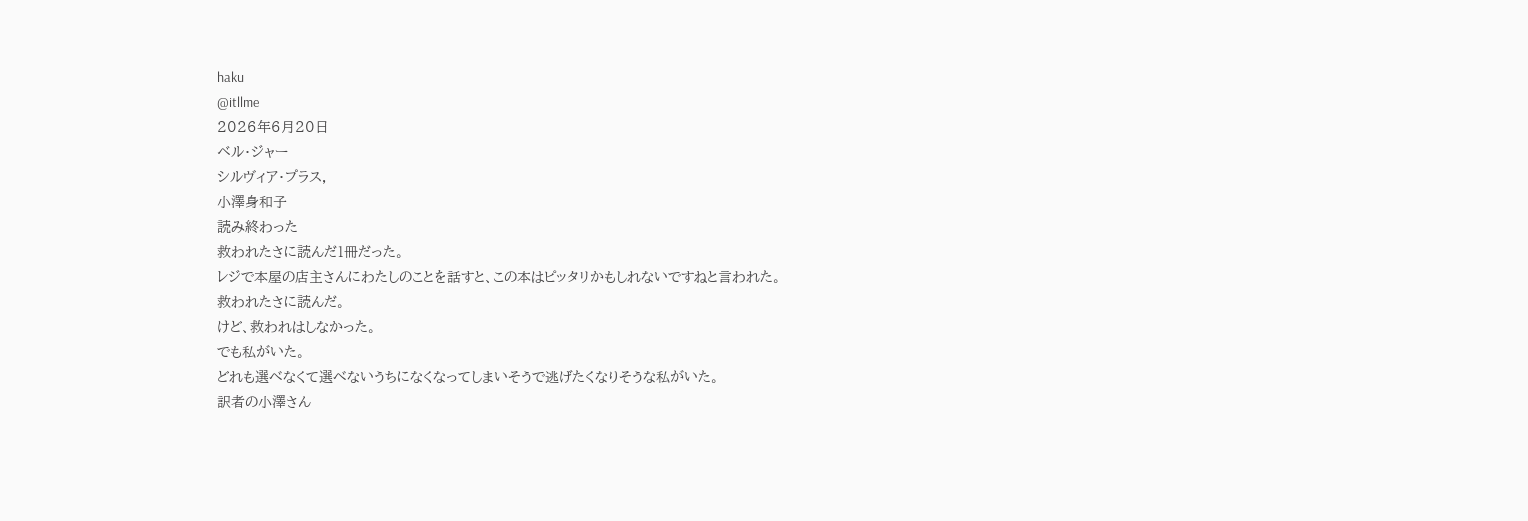haku
@itllme
2026年6月20日
ベル・ジャー
シルヴィア・プラス,
小澤身和子
読み終わった
救われたさに読んだ1冊だった。
レジで本屋の店主さんにわたしのことを話すと、この本はピッタリかもしれないですねと言われた。
救われたさに読んだ。
けど、救われはしなかった。
でも私がいた。
どれも選べなくて選べないうちになくなってしまいそうで逃げたくなりそうな私がいた。
訳者の小澤さん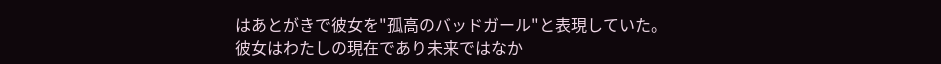はあとがきで彼女を"孤高のバッドガール"と表現していた。
彼女はわたしの現在であり未来ではなか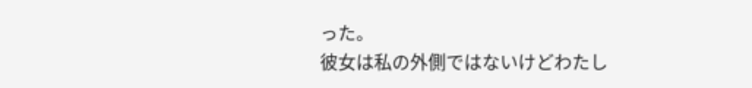った。
彼女は私の外側ではないけどわたし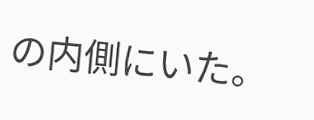の内側にいた。